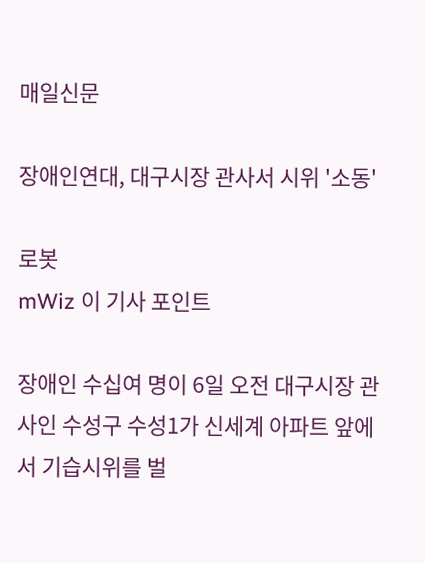매일신문

장애인연대, 대구시장 관사서 시위 '소동'

로봇
mWiz 이 기사 포인트

장애인 수십여 명이 6일 오전 대구시장 관사인 수성구 수성1가 신세계 아파트 앞에서 기습시위를 벌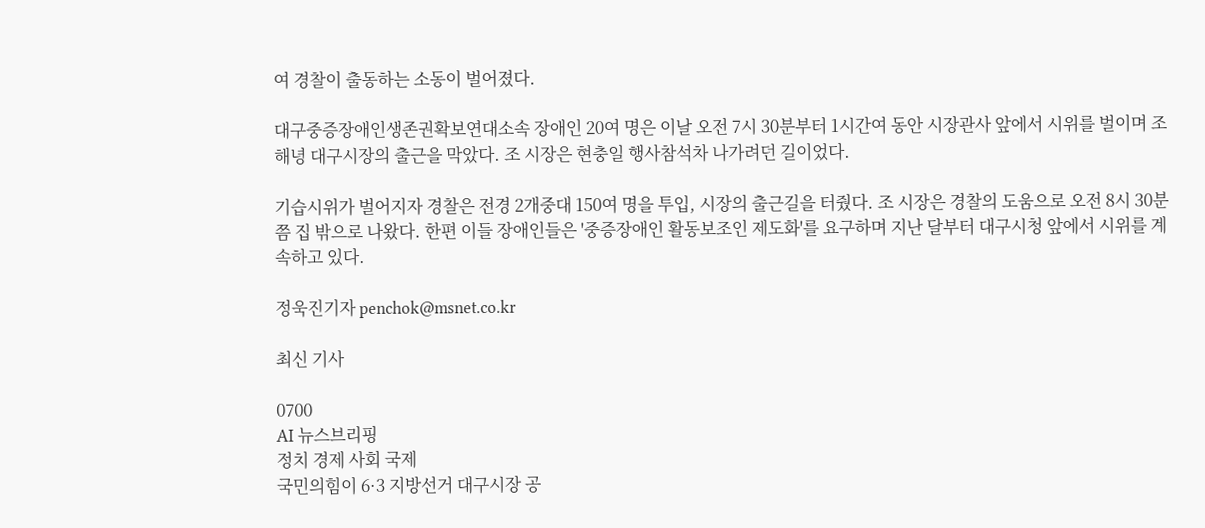여 경찰이 출동하는 소동이 벌어졌다.

대구중증장애인생존권확보연대소속 장애인 20여 명은 이날 오전 7시 30분부터 1시간여 동안 시장관사 앞에서 시위를 벌이며 조해녕 대구시장의 출근을 막았다. 조 시장은 현충일 행사참석차 나가려던 길이었다.

기습시위가 벌어지자 경찰은 전경 2개중대 150여 명을 투입, 시장의 출근길을 터줬다. 조 시장은 경찰의 도움으로 오전 8시 30분쯤 집 밖으로 나왔다. 한편 이들 장애인들은 '중증장애인 활동보조인 제도화'를 요구하며 지난 달부터 대구시청 앞에서 시위를 계속하고 있다.

정욱진기자 penchok@msnet.co.kr

최신 기사

0700
AI 뉴스브리핑
정치 경제 사회 국제
국민의힘이 6·3 지방선거 대구시장 공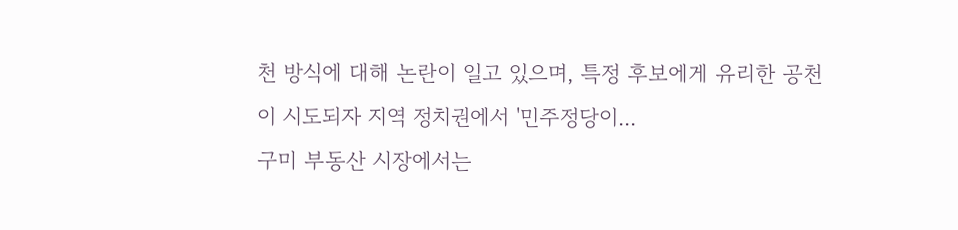천 방식에 대해 논란이 일고 있으며, 특정 후보에게 유리한 공천이 시도되자 지역 정치권에서 '민주정당이...
구미 부동산 시장에서는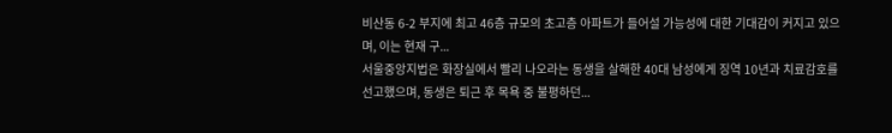비산동 6-2 부지에 최고 46층 규모의 초고층 아파트가 들어설 가능성에 대한 기대감이 커지고 있으며, 이는 현재 구...
서울중앙지법은 화장실에서 빨리 나오라는 동생을 살해한 40대 남성에게 징역 10년과 치료감호를 선고했으며, 동생은 퇴근 후 목욕 중 불평하던...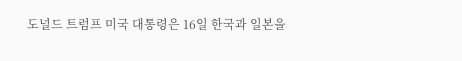도널드 트럼프 미국 대통령은 16일 한국과 일본을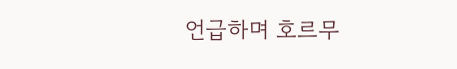언급하며 호르무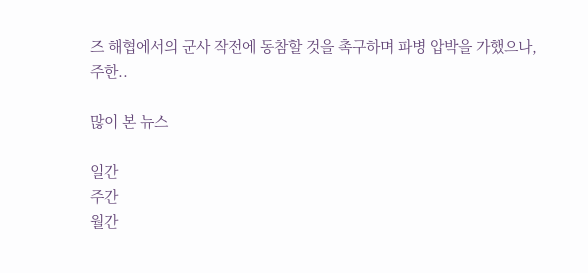즈 해협에서의 군사 작전에 동참할 것을 촉구하며 파병 압박을 가했으나, 주한..

많이 본 뉴스

일간
주간
월간